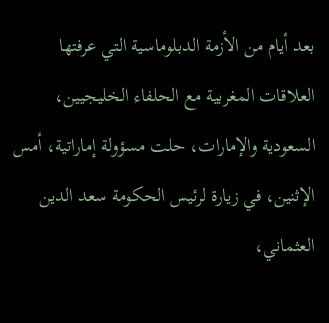بعد أيام من الأزمة الدبلوماسية التي عرفتها العلاقات المغربية مع الحلفاء الخليجيين، السعودية والإمارات، حلت مسؤولة إماراتية، أمس الإثنين، في زيارة لرئيس الحكومة سعد الدين العثماني،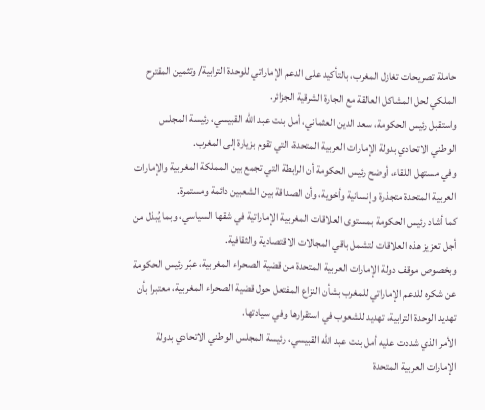حاملة تصريحات تغازل المغرب، بالتأكيد على الدعم الإماراتي للوحدة الترابية/ وتثمين المقترح الملكي لحل المشاكل العالقة مع الجارة الشرقية الجزائر.
واستقبل رئيس الحكومة، سعد الدين العثماني، أمل بنت عبد الله القبيسي، رئيسة المجلس الوطني الاتحادي بدولة الإمارات العربية المتحدة، التي تقوم بزيارة إلى المغرب.
وفي مستهل اللقاء، أوضح رئيس الحكومة أن الرابطة التي تجمع بين المملكة المغربية والإمارات العربية المتحدة متجذرة وإنسانية وأخوية، وأن الصداقة بين الشعبين دائمة ومستمرة.
كما أشاد رئيس الحكومة بمستوى العلاقات المغربية الإماراتية في شقها السياسي، وبما يُبذل من أجل تعزيز هذه العلاقات لتشمل باقي المجالات الاقتصادية والثقافية.
وبخصوص موقف دولة الإمارات العربية المتحدة من قضية الصحراء المغربية، عبّر رئيس الحكومة عن شكره للدعم الإماراتي للمغرب بشأن النزاع المفتعل حول قضية الصحراء المغربية، معتبرا بأن تهديد الوحدة الترابية، تهديد للشعوب في استقرارها وفي سيادتها.
الأمر الذي شددت عليه أمل بنت عبد الله القبيسي، رئيسة المجلس الوطني الاتحادي بدولة الإمارات العربية المتحدة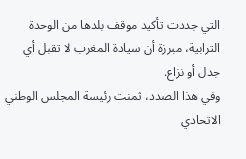التي جددت تأكيد موقف بلدها من الوحدة الترابية، مبرزة أن سيادة المغرب لا تقبل أي جدل أو نزاع.
وفي هذا الصدد، ثمنت رئيسة المجلس الوطني الاتحادي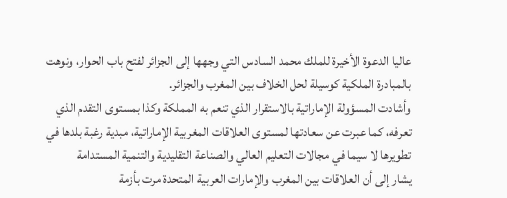عاليا الدعوة الأخيرة للملك محمد السادس التي وجهها إلى الجزائر لفتح باب الحوار، ونوهت بالمبادرة الملكية كوسيلة لحل الخلاف بين المغرب والجزائر.
وأشادت المسؤولة الإماراتية بالاستقرار الذي تنعم به المملكة وكذا بمستوى التقدم الذي تعرفه، كما عبرت عن سعادتها لمستوى العلاقات المغربية الإماراتية، مبدية رغبة بلدها في تطويرها لا سيما في مجالات التعليم العالي والصناعة التقليدية والتنمية المستدامة
يشار إلى أن العلاقات بين المغرب والإمارات العربية المتحدة مرت بأزمة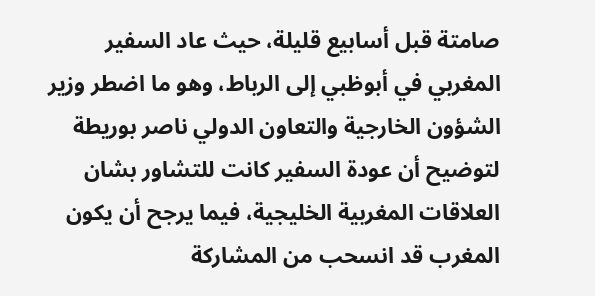صامتة قبل أسابيع قليلة، حيث عاد السفير المغربي في أبوظبي إلى الرباط، وهو ما اضطر وزير الشؤون الخارجية والتعاون الدولي ناصر بوريطة لتوضيح أن عودة السفير كانت للتشاور بشان العلاقات المغربية الخليجية، فيما يرجح أن يكون المغرب قد انسحب من المشاركة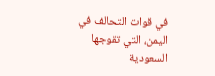في قوات التحالف في اليمن، التي تقوجها السعودية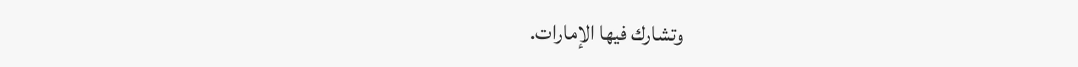وتشارك فيها الإمارات.